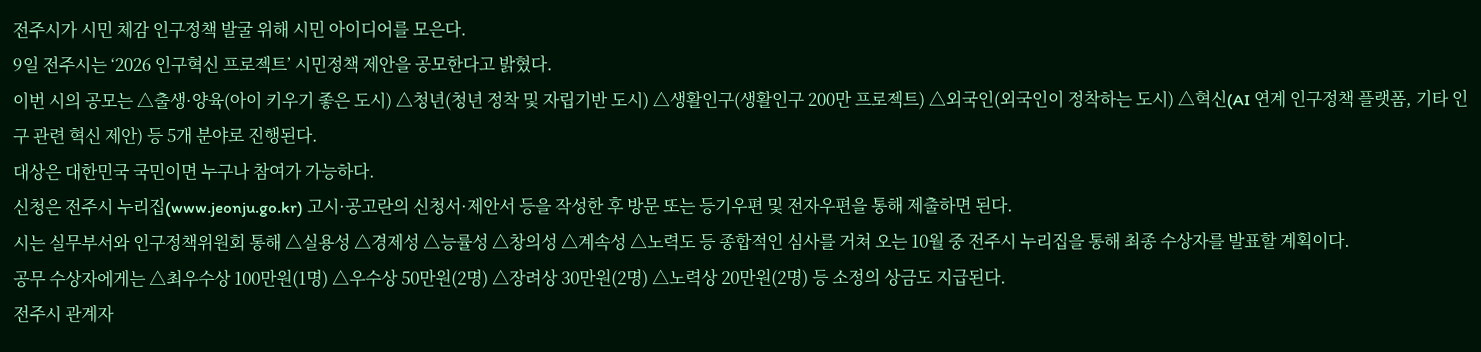전주시가 시민 체감 인구정책 발굴 위해 시민 아이디어를 모은다.
9일 전주시는 ‘2026 인구혁신 프로젝트’ 시민정책 제안을 공모한다고 밝혔다.
이번 시의 공모는 △출생·양육(아이 키우기 좋은 도시) △청년(청년 정착 및 자립기반 도시) △생활인구(생활인구 200만 프로젝트) △외국인(외국인이 정착하는 도시) △혁신(AI 연계 인구정책 플랫폼, 기타 인구 관련 혁신 제안) 등 5개 분야로 진행된다.
대상은 대한민국 국민이면 누구나 참여가 가능하다.
신청은 전주시 누리집(www.jeonju.go.kr) 고시·공고란의 신청서·제안서 등을 작성한 후 방문 또는 등기우편 및 전자우편을 통해 제출하면 된다.
시는 실무부서와 인구정책위원회 통해 △실용성 △경제성 △능률성 △창의성 △계속성 △노력도 등 종합적인 심사를 거쳐 오는 10월 중 전주시 누리집을 통해 최종 수상자를 발표할 계획이다.
공무 수상자에게는 △최우수상 100만원(1명) △우수상 50만원(2명) △장려상 30만원(2명) △노력상 20만원(2명) 등 소정의 상금도 지급된다.
전주시 관계자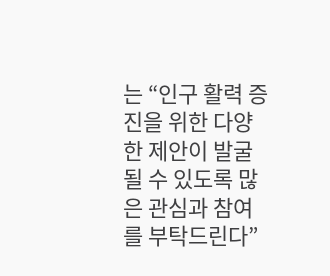는 “인구 활력 증진을 위한 다양한 제안이 발굴될 수 있도록 많은 관심과 참여를 부탁드린다”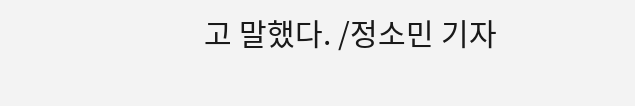고 말했다. /정소민 기자